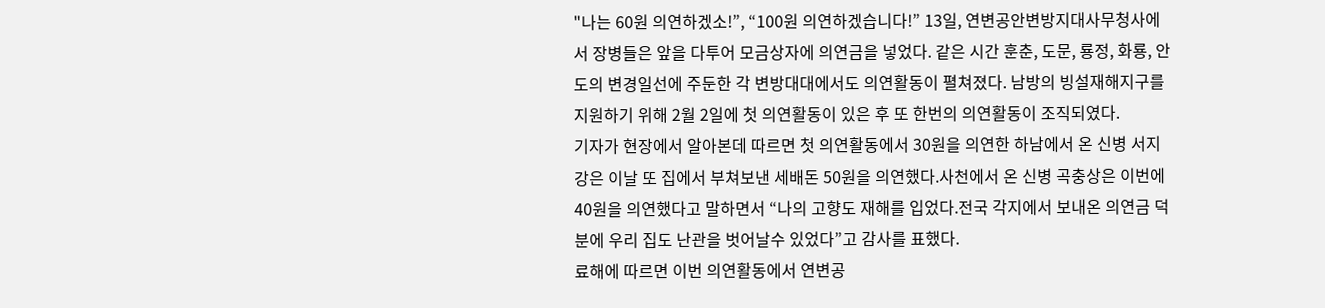"나는 60원 의연하겠소!”, “100원 의연하겠습니다!” 13일, 연변공안변방지대사무청사에서 장병들은 앞을 다투어 모금상자에 의연금을 넣었다. 같은 시간 훈춘, 도문, 룡정, 화룡, 안도의 변경일선에 주둔한 각 변방대대에서도 의연활동이 펼쳐졌다. 남방의 빙설재해지구를 지원하기 위해 2월 2일에 첫 의연활동이 있은 후 또 한번의 의연활동이 조직되였다.
기자가 현장에서 알아본데 따르면 첫 의연활동에서 30원을 의연한 하남에서 온 신병 서지강은 이날 또 집에서 부쳐보낸 세배돈 50원을 의연했다.사천에서 온 신병 곡충상은 이번에 40원을 의연했다고 말하면서 “나의 고향도 재해를 입었다.전국 각지에서 보내온 의연금 덕분에 우리 집도 난관을 벗어날수 있었다”고 감사를 표했다.
료해에 따르면 이번 의연활동에서 연변공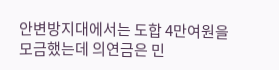안변방지대에서는 도합 4만여원을 모금했는데 의연금은 민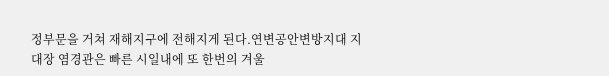정부문을 거쳐 재해지구에 전해지게 된다.연변공안변방지대 지대장 염경관은 빠른 시일내에 또 한번의 겨울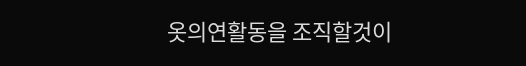옷의연활동을 조직할것이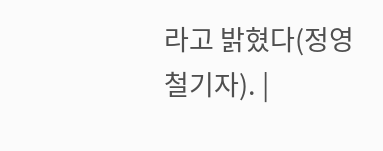라고 밝혔다(정영철기자). |